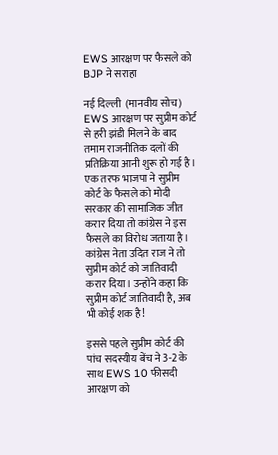EWS आरक्षण पर फैसले को BJP ने सराहा

नई दिल्ली  (मानवीय सोच)  EWS आरक्षण पर सुप्रीम कोर्ट से हरी झंडी मिलने के बाद तमाम राजनीतिक दलों की प्रतिक्रिया आनी शुरू हो गई है। एक तरफ भाजपा ने सुप्रीम कोर्ट के फैसले को मोदी सरकार की सामाजिक जीत करार दिया तो कांग्रेस ने इस फैसले का विरोध जताया है। कांग्रेस नेता उदित राज ने तो सुप्रीम कोर्ट को जातिवादी करार दिया। उन्होंने कहा कि सुप्रीम कोर्ट जातिवादी है, अब भी कोई शक है!

इससे पहले सुप्रीम कोर्ट की पांच सदस्यीय बेंच ने 3-2 के साथ EWS 10 फीसदी आरक्षण को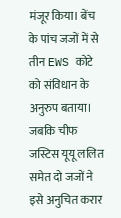मंजूर किया। बेंच के पांच जजों में से तीन EWS कोटे को संविधान के अनुरुप बताया। जबकि चीफ जस्टिस यूयू ललित समेत दो जजों ने इसे अनुचित करार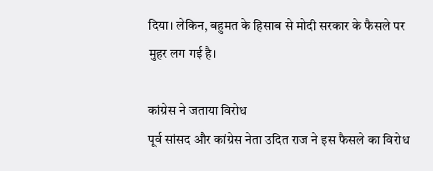दिया। लेकिन, बहुमत के हिसाब से मोदी सरकार के फैसले पर मुहर लग गई है।

कांग्रेस ने जताया विरोध
पूर्व सांसद और कांग्रेस नेता उदित राज ने इस फैसले का विरोध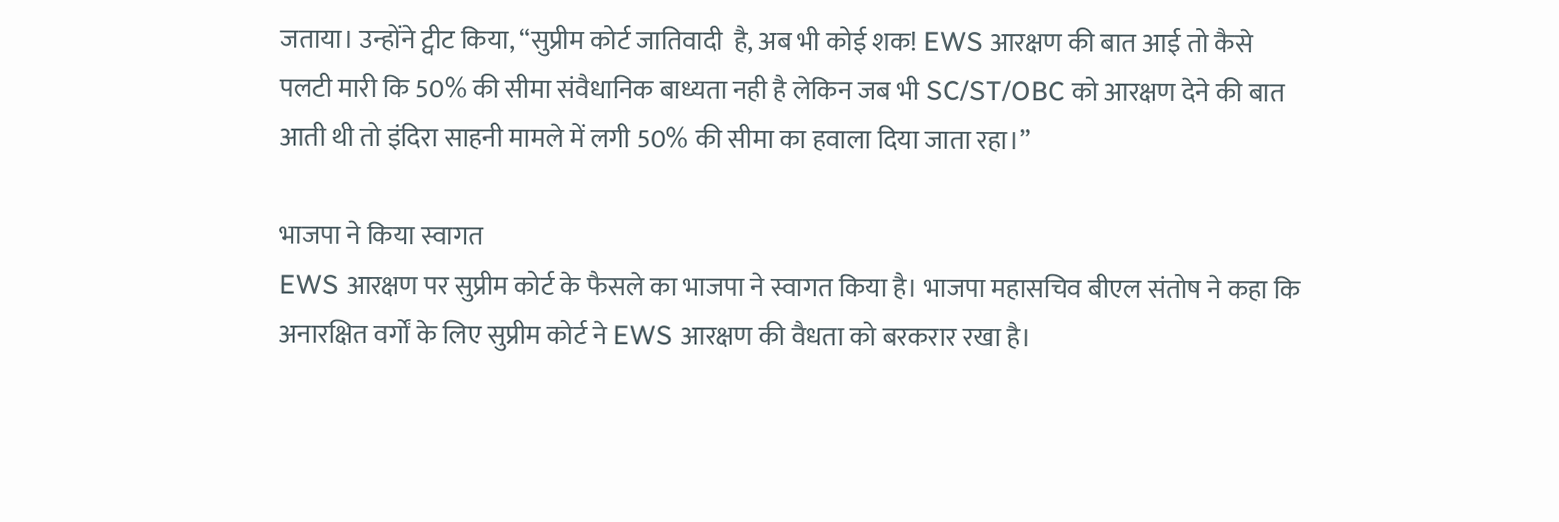जताया। उन्होंने ट्वीट किया, “सुप्रीम कोर्ट जातिवादी  है, अब भी कोई शक! EWS आरक्षण की बात आई तो कैसे पलटी मारी कि 50% की सीमा संवैधानिक बाध्यता नही है लेकिन जब भी SC/ST/OBC को आरक्षण देने की बात आती थी तो इंदिरा साहनी मामले में लगी 50% की सीमा का हवाला दिया जाता रहा।”

भाजपा ने किया स्वागत
EWS आरक्षण पर सुप्रीम कोर्ट के फैसले का भाजपा ने स्वागत किया है। भाजपा महासचिव बीएल संतोष ने कहा कि अनारक्षित वर्गों के लिए सुप्रीम कोर्ट ने EWS आरक्षण की वैधता को बरकरार रखा है।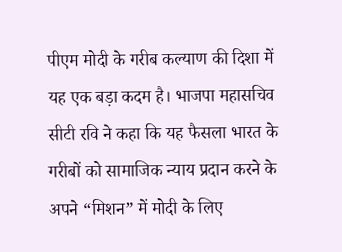पीएम मोदी के गरीब कल्याण की दिशा में यह एक बड़ा कदम है। भाजपा महासचिव सीटी रवि ने कहा कि यह फैसला भारत के गरीबों को सामाजिक न्याय प्रदान करने के अपने “मिशन” में मोदी के लिए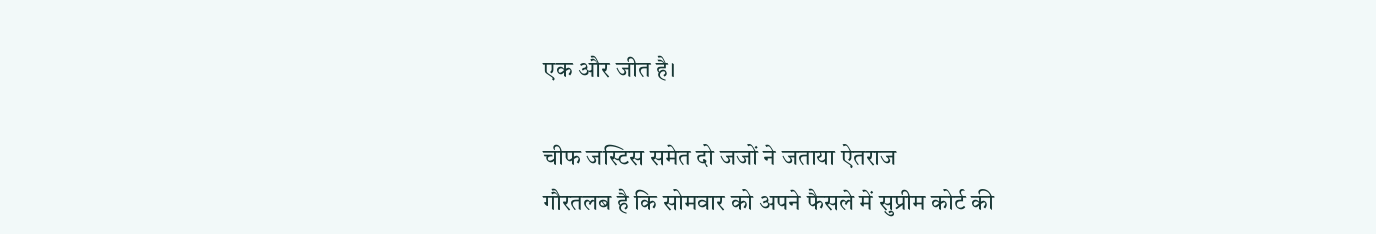एक और जीत है।

चीफ जस्टिस समेत दो जजों ने जताया ऐतराज
गौरतलब है कि सोमवार को अपने फैसले में सुप्रीम कोर्ट की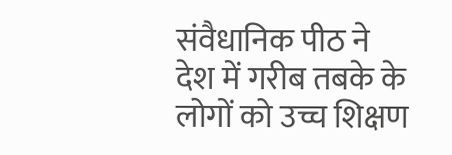संवैधानिक पीठ ने देश में गरीब तबके के लोगों को उच्च शिक्षण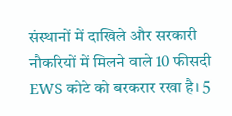संस्थानों में दाखिले और सरकारी नौकरियों में मिलने वाले 10 फीसदी EWS कोटे को बरकरार रखा है। 5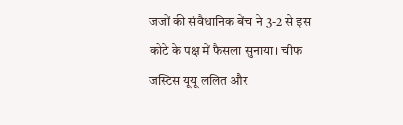जजों की संवैधानिक बेंच ने 3-2 से इस कोटे के पक्ष में फैसला सुनाया। चीफ जस्टिस यूयू ललित और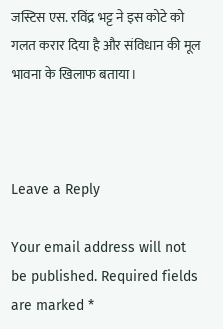जस्टिस एस. रविंद्र भट्ट ने इस कोटे को गलत करार दिया है और संविधान की मूल भावना के खिलाफ बताया।



Leave a Reply

Your email address will not be published. Required fields are marked *